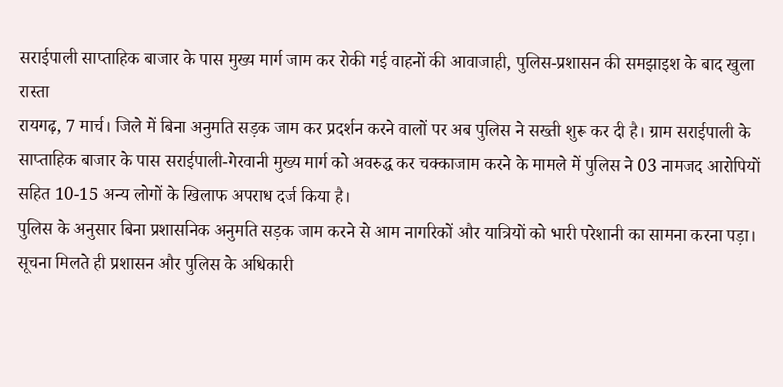सराईपाली साप्ताहिक बाजार के पास मुख्य मार्ग जाम कर रोकी गई वाहनों की आवाजाही, पुलिस-प्रशासन की समझाइश के बाद खुला रास्ता
रायगढ़, 7 मार्च। जिले में बिना अनुमति सड़क जाम कर प्रदर्शन करने वालों पर अब पुलिस ने सख्ती शुरू कर दी है। ग्राम सराईपाली के साप्ताहिक बाजार के पास सराईपाली-गेरवानी मुख्य मार्ग को अवरुद्ध कर चक्काजाम करने के मामले में पुलिस ने 03 नामजद आरोपियों सहित 10-15 अन्य लोगों के खिलाफ अपराध दर्ज किया है।
पुलिस के अनुसार बिना प्रशासनिक अनुमति सड़क जाम करने से आम नागरिकों और यात्रियों को भारी परेशानी का सामना करना पड़ा। सूचना मिलते ही प्रशासन और पुलिस के अधिकारी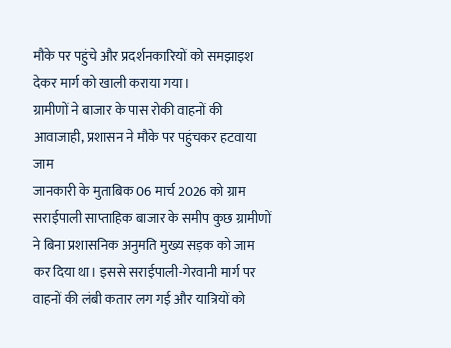मौके पर पहुंचे और प्रदर्शनकारियों को समझाइश देकर मार्ग को खाली कराया गया।
ग्रामीणों ने बाजार के पास रोकी वाहनों की आवाजाही, प्रशासन ने मौके पर पहुंचकर हटवाया जाम
जानकारी के मुताबिक 06 मार्च 2026 को ग्राम सराईपाली साप्ताहिक बाजार के समीप कुछ ग्रामीणों ने बिना प्रशासनिक अनुमति मुख्य सड़क को जाम कर दिया था। इससे सराईपाली-गेरवानी मार्ग पर वाहनों की लंबी कतार लग गई और यात्रियों को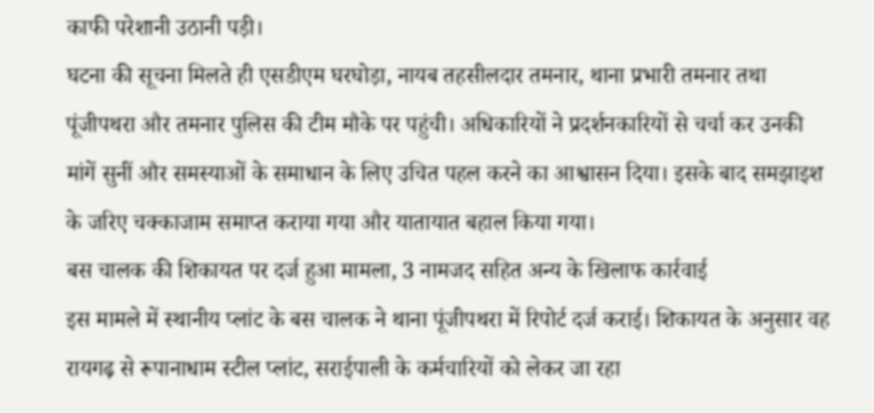काफी परेशानी उठानी पड़ी।
घटना की सूचना मिलते ही एसडीएम घरघोड़ा, नायब तहसीलदार तमनार, थाना प्रभारी तमनार तथा पूंजीपथरा और तमनार पुलिस की टीम मौके पर पहुंची। अधिकारियों ने प्रदर्शनकारियों से चर्चा कर उनकी मांगें सुनीं और समस्याओं के समाधान के लिए उचित पहल करने का आश्वासन दिया। इसके बाद समझाइश के जरिए चक्काजाम समाप्त कराया गया और यातायात बहाल किया गया।
बस चालक की शिकायत पर दर्ज हुआ मामला, 3 नामजद सहित अन्य के खिलाफ कार्रवाई
इस मामले में स्थानीय प्लांट के बस चालक ने थाना पूंजीपथरा में रिपोर्ट दर्ज कराई। शिकायत के अनुसार वह रायगढ़ से रूपानाधाम स्टील प्लांट, सराईपाली के कर्मचारियों को लेकर जा रहा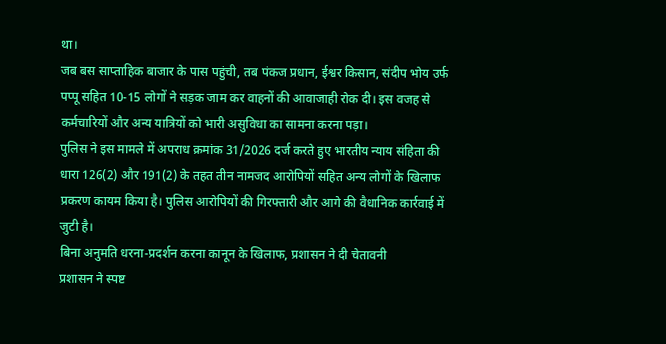था।
जब बस साप्ताहिक बाजार के पास पहुंची, तब पंकज प्रधान, ईश्वर किसान, संदीप भोय उर्फ पप्पू सहित 10-15 लोगों ने सड़क जाम कर वाहनों की आवाजाही रोक दी। इस वजह से कर्मचारियों और अन्य यात्रियों को भारी असुविधा का सामना करना पड़ा।
पुलिस ने इस मामले में अपराध क्रमांक 31/2026 दर्ज करते हुए भारतीय न्याय संहिता की धारा 126(2) और 191(2) के तहत तीन नामजद आरोपियों सहित अन्य लोगों के खिलाफ प्रकरण कायम किया है। पुलिस आरोपियों की गिरफ्तारी और आगे की वैधानिक कार्रवाई में जुटी है।
बिना अनुमति धरना-प्रदर्शन करना कानून के खिलाफ, प्रशासन ने दी चेतावनी
प्रशासन ने स्पष्ट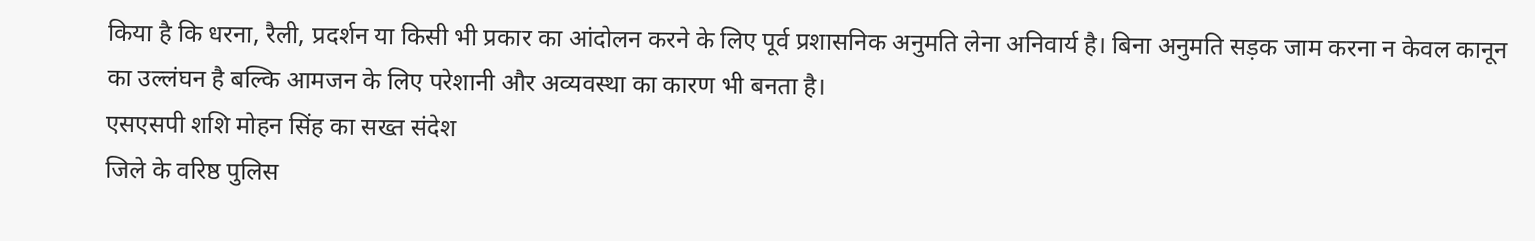किया है कि धरना, रैली, प्रदर्शन या किसी भी प्रकार का आंदोलन करने के लिए पूर्व प्रशासनिक अनुमति लेना अनिवार्य है। बिना अनुमति सड़क जाम करना न केवल कानून का उल्लंघन है बल्कि आमजन के लिए परेशानी और अव्यवस्था का कारण भी बनता है।
एसएसपी शशि मोहन सिंह का सख्त संदेश
जिले के वरिष्ठ पुलिस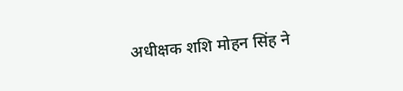अधीक्षक शशि मोहन सिंह ने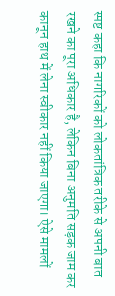स्पष्ट कहा कि नागरिकों को लोकतांत्रिक तरीके से अपनी बात रखने का पूरा अधिकार है, लेकिन बिना अनुमति सड़क जाम कर कानून हाथ में लेना स्वीकार नहीं किया जाएगा। ऐसे मामलों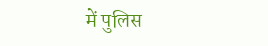में पुलिस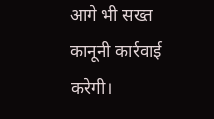आगे भी सख्त कानूनी कार्रवाई करेगी।